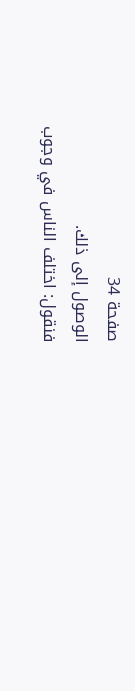صفحة 34
الوصول إلى ذلك.
فنقول: اختلف الناس في وجوب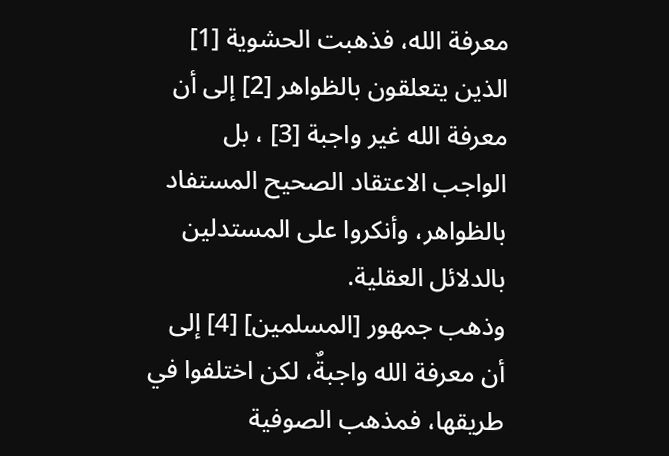معرفة الله، فذهبت الحشوية [1] الذين يتعلقون بالظواهر [2] إلى أن معرفة الله غير واجبة [3] ، بل الواجب الاعتقاد الصحيح المستفاد بالظواهر، وأنكروا على المستدلين بالدلائل العقلية.
وذهب جمهور [المسلمين] [4] إلى أن معرفة الله واجبةٌ، لكن اختلفوا في طريقها، فمذهب الصوفية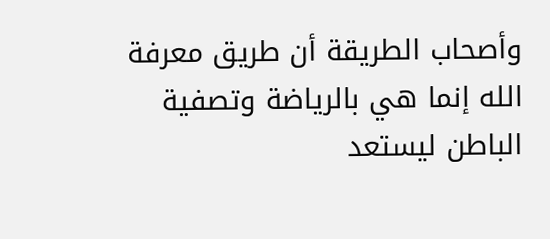وأصحاب الطريقة أن طريق معرفة الله إنما هي بالرياضة وتصفية الباطن ليستعد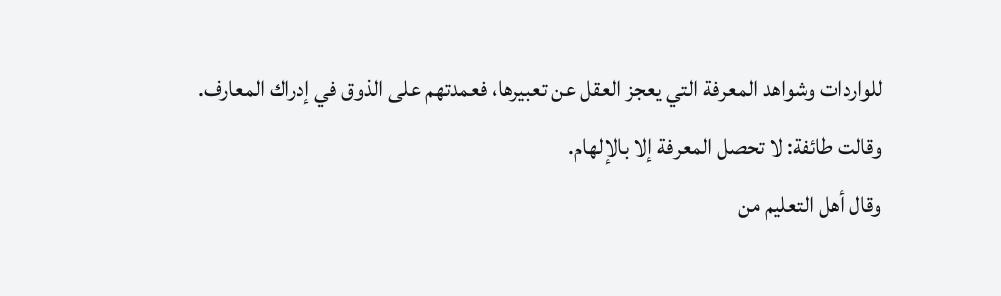للواردات وشواهد المعرفة التي يعجز العقل عن تعبيرها، فعمدتهم على الذوق في إدراك المعارف.
وقالت طائفة: لا تحصل المعرفة إلا بالإلهام.
وقال أهل التعليم من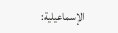الإسماعيلية: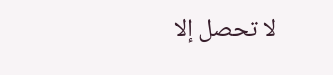لا تحصل إلا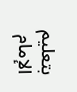بتعليم الإمام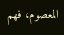المعصوم، فهم